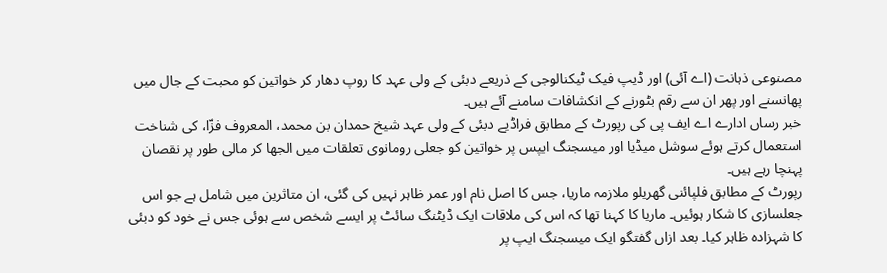مصنوعی ذہانت (اے آئی) اور ڈیپ فیک ٹیکنالوجی کے ذریعے دبئی کے ولی عہد کا روپ دھار کر خواتین کو محبت کے جال میں پھانسنے اور پھر ان سے رقم بٹورنے کے انکشافات سامنے آئے ہیں۔
خبر رساں ادارے اے ایف پی کی رپورٹ کے مطابق فراڈیے دبئی کے ولی عہد شیخ حمدان بن محمد، المعروف فزّا، کی شناخت استعمال کرتے ہوئے سوشل میڈیا اور میسجنگ ایپس پر خواتین کو جعلی رومانوی تعلقات میں الجھا کر مالی طور پر نقصان پہنچا رہے ہیں۔
رپورٹ کے مطابق فلپائنی گھریلو ملازمہ ماریا، جس کا اصل نام اور عمر ظاہر نہیں کی گئی، ان متاثرین میں شامل ہے جو اس جعلسازی کا شکار ہوئیں۔ ماریا کا کہنا تھا کہ اس کی ملاقات ایک ڈیٹنگ سائٹ پر ایسے شخص سے ہوئی جس نے خود کو دبئی کا شہزادہ ظاہر کیا۔ بعد ازاں گفتگو ایک میسجنگ ایپ پر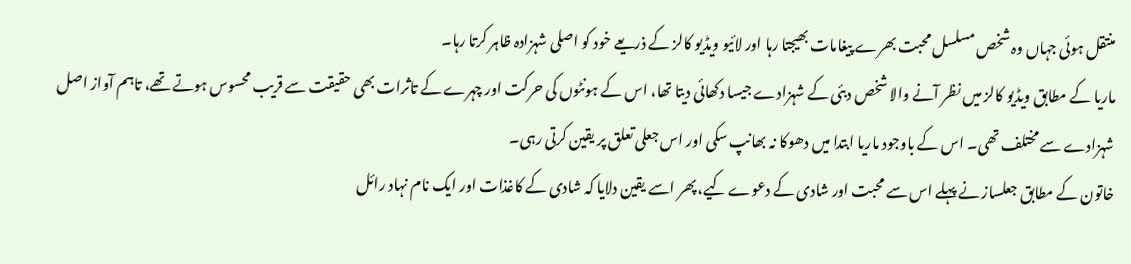منتقل ہوئی جہاں وہ شخص مسلسل محبت بھرے پیغامات بھیجتا رہا اور لائیو ویڈیو کالز کے ذریعے خود کو اصلی شہزادہ ظاہر کرتا رہا۔
ماریا کے مطابق ویڈیو کالز میں نظر آنے والا شخص دبئی کے شہزادے جیسا دکھائی دیتا تھا، اس کے ہونٹوں کی حرکت اور چہرے کے تاثرات بھی حقیقت سے قریب محسوس ہوتے تھے، تاہم آواز اصل شہزادے سے مختلف تھی۔ اس کے باوجود ماریا ابتدا میں دھوکا نہ بھانپ سکی اور اس جعلی تعلق پر یقین کرتی رہی۔
خاتون کے مطابق جعلساز نے پہلے اس سے محبت اور شادی کے دعوے کیے، پھر اسے یقین دلایا کہ شادی کے کاغذات اور ایک نام نہاد رائل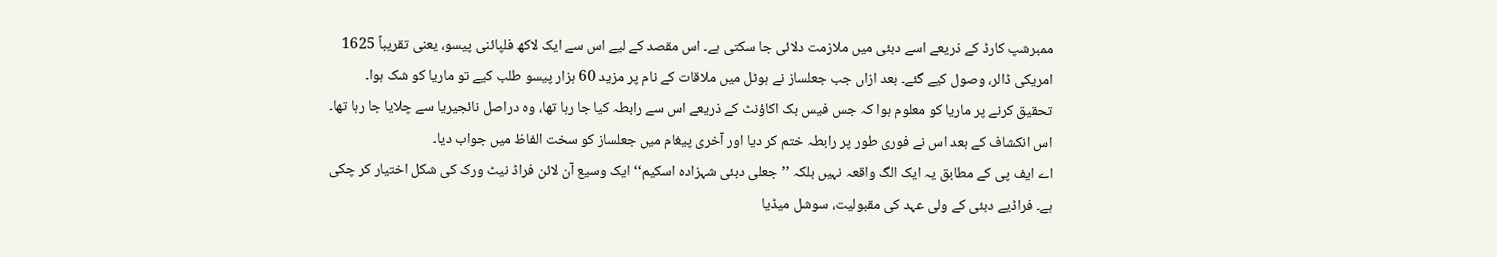ممبرشپ کارڈ کے ذریعے اسے دبئی میں ملازمت دلائی جا سکتی ہے۔ اس مقصد کے لیے اس سے ایک لاکھ فلپائنی پیسو، یعنی تقریباً 1625 امریکی ڈالر، وصول کیے گئے۔ بعد ازاں جب جعلساز نے ہوٹل میں ملاقات کے نام پر مزید 60 ہزار پیسو طلب کیے تو ماریا کو شک ہوا۔
تحقیق کرنے پر ماریا کو معلوم ہوا کہ جس فیس بک اکاؤنٹ کے ذریعے اس سے رابطہ کیا جا رہا تھا، وہ دراصل نائجیریا سے چلایا جا رہا تھا۔ اس انکشاف کے بعد اس نے فوری طور پر رابطہ ختم کر دیا اور آخری پیغام میں جعلساز کو سخت الفاظ میں جواب دیا۔
اے ایف پی کے مطابق یہ ایک الگ واقعہ نہیں بلکہ ’’جعلی دبئی شہزادہ اسکیم‘‘ ایک وسیع آن لائن فراڈ نیٹ ورک کی شکل اختیار کر چکی ہے۔ فراڈیے دبئی کے ولی عہد کی مقبولیت، سوشل میڈیا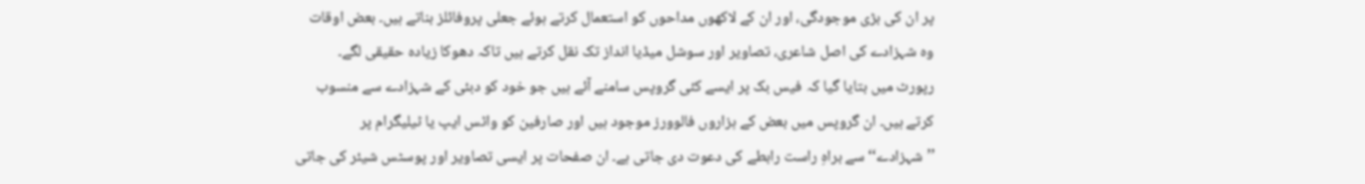پر ان کی بڑی موجودگی، اور ان کے لاکھوں مداحوں کو استعمال کرتے ہوئے جعلی پروفائلز بناتے ہیں۔ بعض اوقات وہ شہزادے کی اصل شاعری، تصاویر اور سوشل میڈیا انداز تک نقل کرتے ہیں تاکہ دھوکا زیادہ حقیقی لگے۔
رپورٹ میں بتایا گیا کہ فیس بک پر ایسے کئی گروپس سامنے آئے ہیں جو خود کو دبئی کے شہزادے سے منسوب کرتے ہیں۔ ان گروپس میں بعض کے ہزاروں فالوورز موجود ہیں اور صارفین کو واٹس ایپ یا ٹیلیگرام پر ’’شہزادے‘‘ سے براہِ راست رابطے کی دعوت دی جاتی ہے۔ ان صفحات پر ایسی تصاویر اور پوسٹس شیئر کی جاتی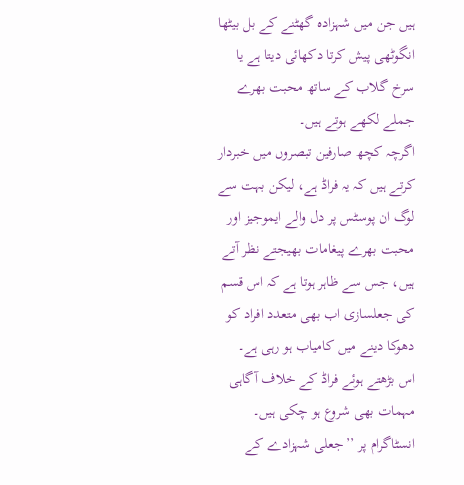ہیں جن میں شہزادہ گھٹنے کے بل بیٹھا انگوٹھی پیش کرتا دکھائی دیتا ہے یا سرخ گلاب کے ساتھ محبت بھرے جملے لکھے ہوتے ہیں۔
اگرچہ کچھ صارفین تبصروں میں خبردار کرتے ہیں کہ یہ فراڈ ہے، لیکن بہت سے لوگ ان پوسٹس پر دل والے ایموجیز اور محبت بھرے پیغامات بھیجتے نظر آتے ہیں، جس سے ظاہر ہوتا ہے کہ اس قسم کی جعلسازی اب بھی متعدد افراد کو دھوکا دینے میں کامیاب ہو رہی ہے۔
اس بڑھتے ہوئے فراڈ کے خلاف آگاہی مہمات بھی شروع ہو چکی ہیں۔ انسٹاگرام پر ’’جعلی شہزادے کے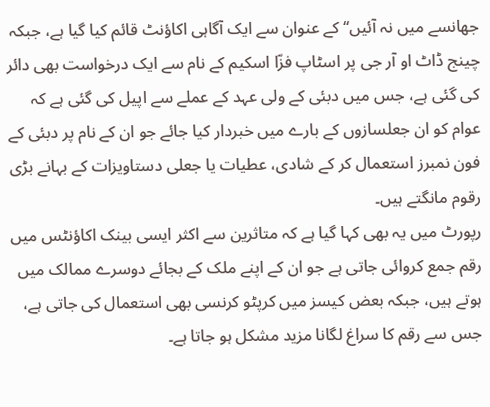جھانسے میں نہ آئیں‘‘ کے عنوان سے ایک آگاہی اکاؤنٹ قائم کیا گیا ہے، جبکہ چینج ڈاٹ او آر جی پر اسٹاپ فزّا اسکیم کے نام سے ایک درخواست بھی دائر کی گئی ہے، جس میں دبئی کے ولی عہد کے عملے سے اپیل کی گئی ہے کہ عوام کو ان جعلسازوں کے بارے میں خبردار کیا جائے جو ان کے نام پر دبئی کے فون نمبرز استعمال کر کے شادی، عطیات یا جعلی دستاویزات کے بہانے بڑی رقوم مانگتے ہیں۔
رپورٹ میں یہ بھی کہا گیا ہے کہ متاثرین سے اکثر ایسی بینک اکاؤنٹس میں رقم جمع کروائی جاتی ہے جو ان کے اپنے ملک کے بجائے دوسرے ممالک میں ہوتے ہیں، جبکہ بعض کیسز میں کرپٹو کرنسی بھی استعمال کی جاتی ہے، جس سے رقم کا سراغ لگانا مزید مشکل ہو جاتا ہے۔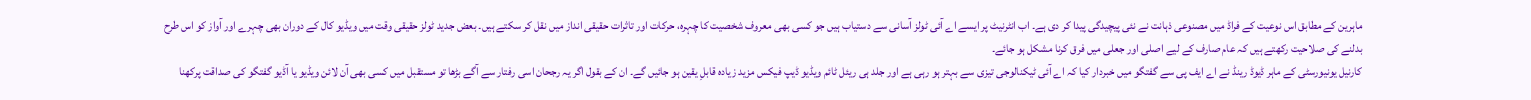ماہرین کے مطابق اس نوعیت کے فراڈ میں مصنوعی ذہانت نے نئی پیچیدگی پیدا کر دی ہے۔ اب انٹرنیٹ پر ایسے اے آئی ٹولز آسانی سے دستیاب ہیں جو کسی بھی معروف شخصیت کا چہرہ، حرکات اور تاثرات حقیقی انداز میں نقل کر سکتے ہیں۔ بعض جدید ٹولز حقیقی وقت میں ویڈیو کال کے دوران بھی چہرے اور آواز کو اس طرح بدلنے کی صلاحیت رکھتے ہیں کہ عام صارف کے لیے اصلی اور جعلی میں فرق کرنا مشکل ہو جائے۔
کارنیل یونیورسٹی کے ماہر ڈیوڈ رینڈ نے اے ایف پی سے گفتگو میں خبردار کیا کہ اے آئی ٹیکنالوجی تیزی سے بہتر ہو رہی ہے اور جلد ہی ریئل ٹائم ویڈیو ڈیپ فیکس مزید زیادہ قابلِ یقین ہو جائیں گے۔ ان کے بقول اگر یہ رجحان اسی رفتار سے آگے بڑھا تو مستقبل میں کسی بھی آن لائن ویڈیو یا آڈیو گفتگو کی صداقت پرکھنا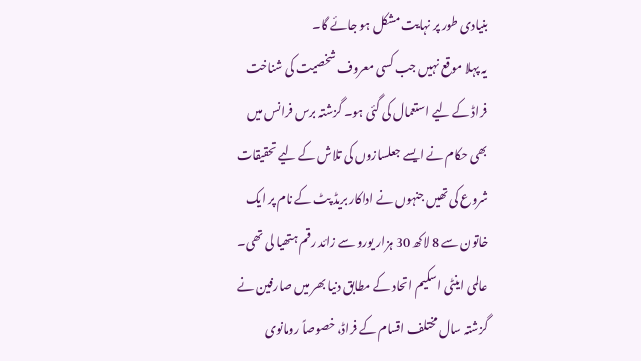بنیادی طور پر نہایت مشکل ہو جائے گا۔
یہ پہلا موقع نہیں جب کسی معروف شخصیت کی شناخت فراڈ کے لیے استعمال کی گئی ہو۔ گزشتہ برس فرانس میں بھی حکام نے ایسے جعلسازوں کی تلاش کے لیے تحقیقات شروع کی تھیں جنہوں نے اداکار بریڈ پٹ کے نام پر ایک خاتون سے 8 لاکھ 30 ہزار یورو سے زائد رقم ہتھیا لی تھی۔
عالمی اینٹی اسکیم اتحاد کے مطابق دنیا بھر میں صارفین نے گزشتہ سال مختلف اقسام کے فراڈ، خصوصاً رومانوی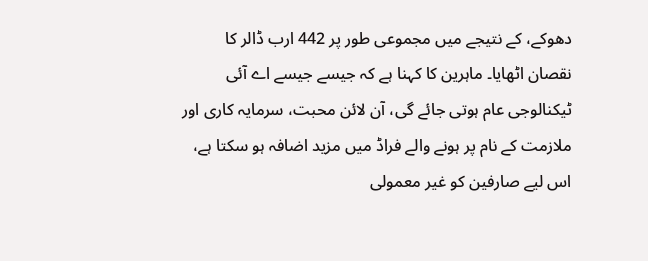دھوکے، کے نتیجے میں مجموعی طور پر 442 ارب ڈالر کا نقصان اٹھایا۔ ماہرین کا کہنا ہے کہ جیسے جیسے اے آئی ٹیکنالوجی عام ہوتی جائے گی، آن لائن محبت، سرمایہ کاری اور ملازمت کے نام پر ہونے والے فراڈ میں مزید اضافہ ہو سکتا ہے، اس لیے صارفین کو غیر معمولی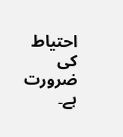احتیاط کی ضرورت ہے۔